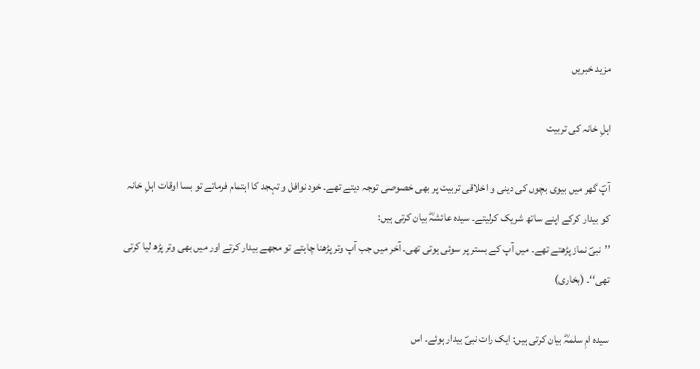مزید خبریں

اہلِ خانہ کی تربیت

آپؐ گھر میں بیوی بچوں کی دینی و اخلاقی تربیت پر بھی خصوصی توجہ دیتے تھے۔ خود نوافل و تہجد کا اہتمام فرماتے تو بسا اوقات اہلِ خانہ کو بیدار کرکے اپنے ساتھ شریک کرلیتے۔ سیدہ عائشہؓ بیان کرتی ہیں:
’’نبیؐ نماز پڑھتے تھے۔ میں آپ کے بستر پر سوئی ہوتی تھی۔ آخر میں جب آپ وتر پڑھنا چاہتے تو مجھے بیدار کرتے اور میں بھی وتر پڑھ لیا کرتی تھی‘‘۔ (بخاری)

سیدہ امِ سلمہؓ بیان کرتی ہیں: ایک رات نبیؐ بیدار ہوئے۔ اس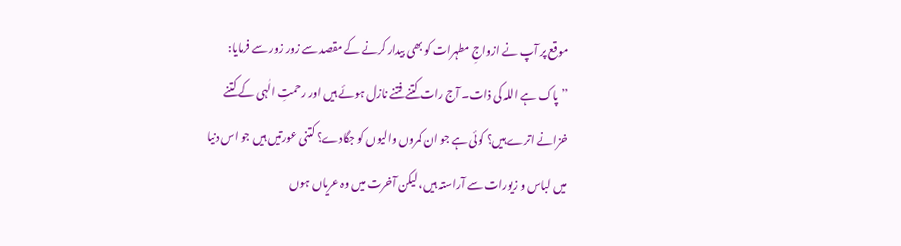موقع پر آپ نے ازواجِ مطہرات کو بھی بیدار کرنے کے مقصد سے زور زور سے فرمایا:
’’پاک ہے اللہ کی ذات۔ آج رات کتنے فتنے نازل ہوئے ہیں اور رحمتِ الٰہی کے کتنے خزانے اترے ہیں؟ کوئی ہے جو ان کمروں والیوں کو جگادے؟ کتنی عورتیں ہیں جو اس دنیا میں لباس و زیورات سے آراستہ ہیں، لیکن آخرت میں وہ عریاں ہوں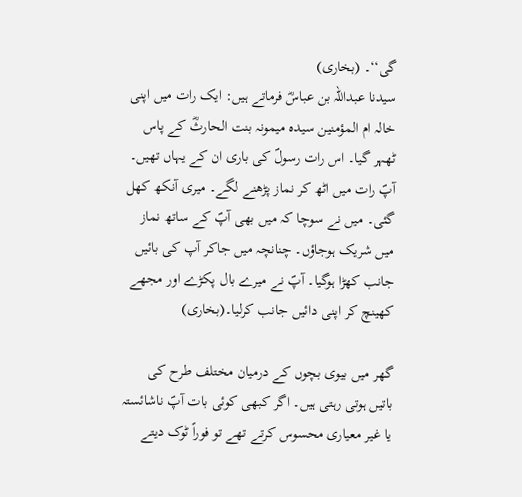گی‘‘۔ (بخاری)
سیدنا عبداللہ بن عباسؓ فرماتے ہیں: ایک رات میں اپنی خالہ ام المؤمنین سیدہ میمونہ بنت الحارثؓ کے پاس ٹھہر گیا۔ اس رات رسولؐ کی باری ان کے یہاں تھیں۔ آپؐ رات میں اٹھ کر نماز پڑھنے لگے۔ میری آنکھ کھل گئی۔ میں نے سوچا کہ میں بھی آپؐ کے ساتھ نماز میں شریک ہوجاؤں۔ چنانچہ میں جاکر آپ کی بائیں جانب کھڑا ہوگیا۔ آپؐ نے میرے بال پکڑے اور مجھے کھینچ کر اپنی دائیں جانب کرلیا۔(بخاری)

گھر میں بیوی بچوں کے درمیان مختلف طرح کی باتیں ہوتی رہتی ہیں۔ اگر کبھی کوئی بات آپؐ ناشائستہ یا غیر معیاری محسوس کرتے تھے تو فوراً ٹوک دیتے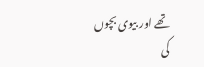تھے اور بیوی بچوں کی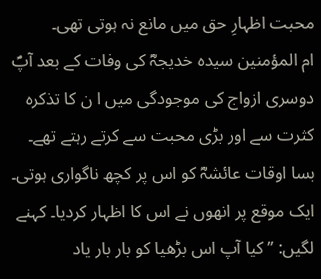محبت اظہارِ حق میں مانع نہ ہوتی تھی۔
ام المؤمنین سیدہ خدیجہؓ کی وفات کے بعد آپؐ دوسری ازواج کی موجودگی میں ا ن کا تذکرہ کثرت سے اور بڑی محبت سے کرتے رہتے تھے۔ بسا اوقات عائشہؓ کو اس پر کچھ ناگواری ہوتی۔ ایک موقع پر انھوں نے اس کا اظہار کردیا۔ کہنے لگیں: ’’کیا آپ اس بڑھیا کو بار بار یاد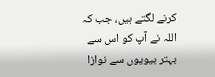کرنے لگتے ہیں، جب کہ اللہ نے آپ کو اس سے بہتر بیویوں سے نوازا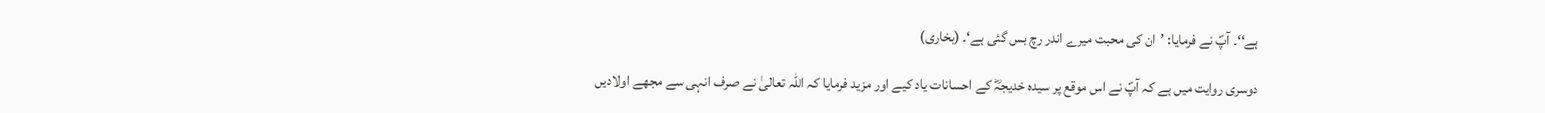ہے‘‘۔ آپؐ نے فرمایا: ’ان کی محبت میرے اندر رچ بس گئی ہے‘۔ (بخاری)

دوسری روایت میں ہے کہ آپؐ نے اس موقع پر سیدہ خدیجہؓ کے احسانات یاد کیے اور مزید فرمایا کہ اللہ تعالیٰ نے صرف انہی سے مجھے اولادیں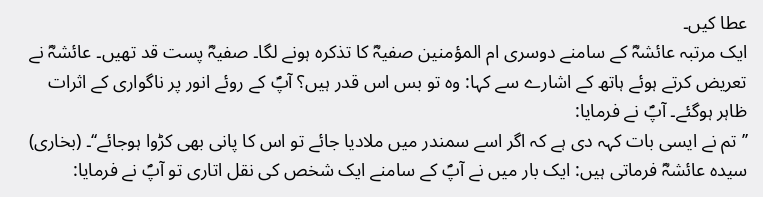عطا کیں۔
ایک مرتبہ عائشہؓ کے سامنے دوسری ام المؤمنین صفیہؓ کا تذکرہ ہونے لگا۔ صفیہؓ پست قد تھیں۔ عائشہؓ نے تعریض کرتے ہوئے ہاتھ کے اشارے سے کہا: وہ تو بس اس قدر ہیں؟ آپؐ کے روئے انور پر ناگواری کے اثرات ظاہر ہوگئے۔ آپؐ نے فرمایا:
’’تم نے ایسی بات کہہ دی ہے کہ اگر اسے سمندر میں ملادیا جائے تو اس کا پانی بھی کڑوا ہوجائے‘‘۔ (بخاری)
سیدہ عائشہؓ فرماتی ہیں: ایک بار میں نے آپؐ کے سامنے ایک شخص کی نقل اتاری تو آپؐ نے فرمایا: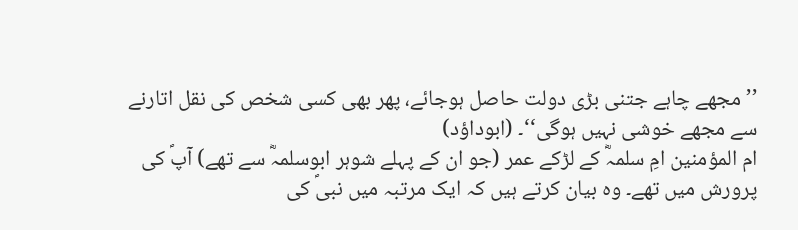’’مجھے چاہے جتنی بڑی دولت حاصل ہوجائے، پھر بھی کسی شخص کی نقل اتارنے سے مجھے خوشی نہیں ہوگی‘‘۔ (ابوداؤد)
ام المؤمنین امِ سلمہؓ کے لڑکے عمر (جو ان کے پہلے شوہر ابوسلمہؓ سے تھے) آپؐ کی پرورش میں تھے۔ وہ بیان کرتے ہیں کہ ایک مرتبہ میں نبیؐ کی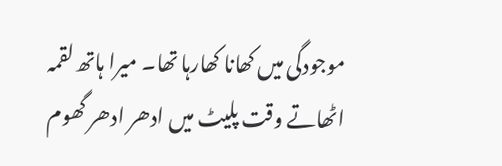موجودگی میں کھانا کھارہا تھا۔ میرا ہاتھ لقمہ اٹھاتے وقت پلیٹ میں ادھر ادھر گھوم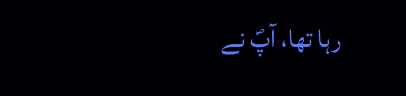رہا تھا، آپؐ نے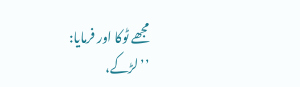مجھے ٹوکا اور فرمایا:
’’لڑکے،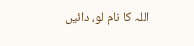اللہ کا نام لو، دائیں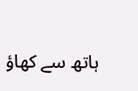ہاتھ سے کھاؤ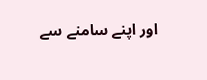اور اپنے سامنے سے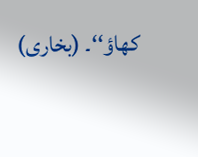کھاؤ‘‘۔ (بخاری)